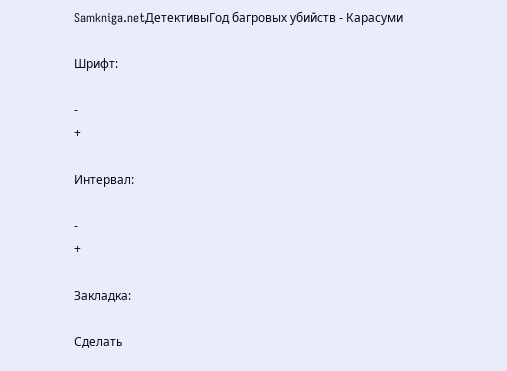Samkniga.netДетективыГод багровых убийств - Карасуми

Шрифт:

-
+

Интервал:

-
+

Закладка:

Сделать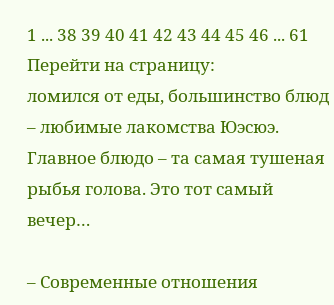1 ... 38 39 40 41 42 43 44 45 46 ... 61
Перейти на страницу:
ломился от еды, большинство блюд – любимые лакомства Юэсюэ. Главное блюдо – та самая тушеная рыбья голова. Это тот самый вечер…

– Современные отношения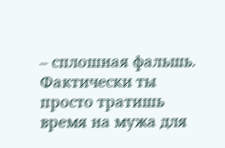– сплошная фальшь. Фактически ты просто тратишь время на мужа для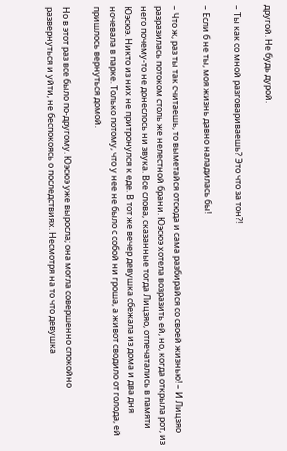другой. Не будь дурой.

– Ты как со мной разговариваешь? Это что за тон?!

– Если б не ты, моя жизнь давно наладилась бы!

– Что ж, раз ты так считаешь, то выметайся отсюда и сама разбирайся со своей жизнью! – И Лицзяо разразилась потоком столь же нелестной брани. Юэсюэ хотела возразить ей, но, когда открыла рот, из него почему-то не донеслось ни звука. Все слова, сказанные тогда Лицзяо, отпечатались в памяти Юэсюэ. Никто из них не притронулся к еде. В тот же вечер девушка сбежала из дома и два дня ночевала в парке. Только потому, что у нее не было с собой ни гроша, а живот сводило от голода, ей пришлось вернуться домой.

Но в этот раз все было по-другому. Юэсюэ уже выросла; она могла совершенно спокойно развернуться и уйти, не беспокоясь о последствиях. Несмотря на то что девушка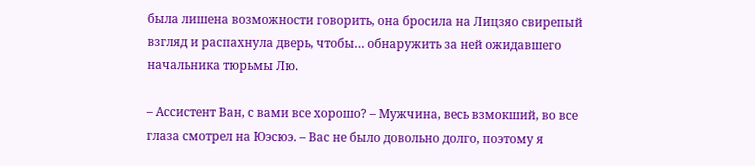была лишена возможности говорить, она бросила на Лицзяо свирепый взгляд и распахнула дверь, чтобы… обнаружить за ней ожидавшего начальника тюрьмы Лю.

– Ассистент Ван, с вами все хорошо? – Мужчина, весь взмокший, во все глаза смотрел на Юэсюэ. – Вас не было довольно долго, поэтому я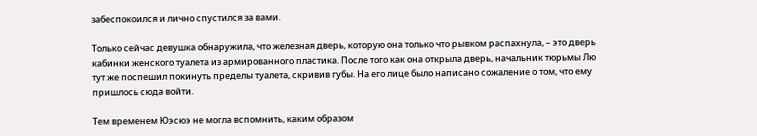забеспокоился и лично спустился за вами.

Только сейчас девушка обнаружила, что железная дверь, которую она только что рывком распахнула, – это дверь кабинки женского туалета из армированного пластика. После того как она открыла дверь, начальник тюрьмы Лю тут же поспешил покинуть пределы туалета, скривив губы. На его лице было написано сожаление о том, что ему пришлось сюда войти.

Тем временем Юэсюэ не могла вспомнить, каким образом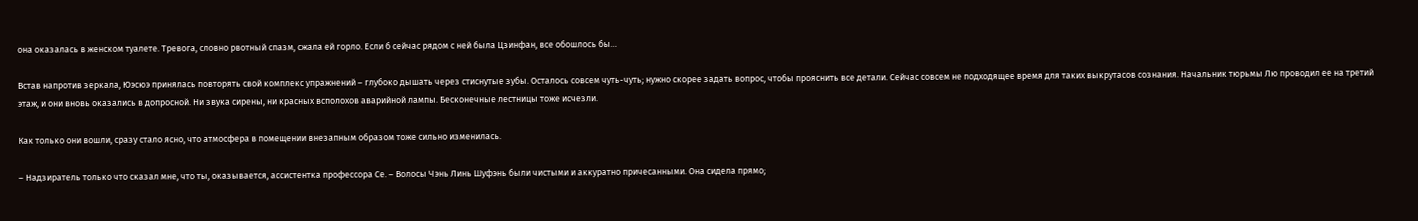она оказалась в женском туалете. Тревога, словно рвотный спазм, сжала ей горло. Если б сейчас рядом с ней была Цзинфан, все обошлось бы…

Встав напротив зеркала, Юэсюэ принялась повторять свой комплекс упражнений – глубоко дышать через стиснутые зубы. Осталось совсем чуть-чуть; нужно скорее задать вопрос, чтобы прояснить все детали. Сейчас совсем не подходящее время для таких выкрутасов сознания. Начальник тюрьмы Лю проводил ее на третий этаж, и они вновь оказались в допросной. Ни звука сирены, ни красных всполохов аварийной лампы. Бесконечные лестницы тоже исчезли.

Как только они вошли, сразу стало ясно, что атмосфера в помещении внезапным образом тоже сильно изменилась.

– Надзиратель только что сказал мне, что ты, оказывается, ассистентка профессора Се. – Волосы Чэнь Линь Шуфэнь были чистыми и аккуратно причесанными. Она сидела прямо;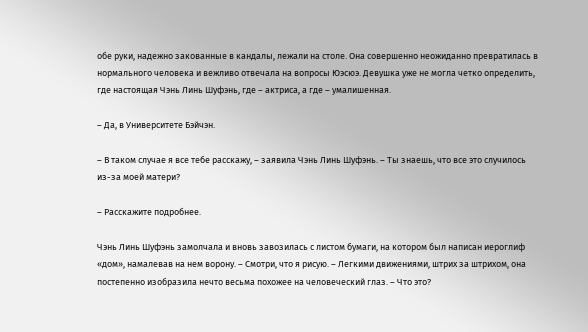обе руки, надежно закованные в кандалы, лежали на столе. Она совершенно неожиданно превратилась в нормального человека и вежливо отвечала на вопросы Юэсюэ. Девушка уже не могла четко определить, где настоящая Чэнь Линь Шуфэнь, где – актриса, а где – умалишенная.

– Да, в Университете Бэйчэн.

– В таком случае я все тебе расскажу, – заявила Чэнь Линь Шуфэнь. – Ты знаешь, что все это случилось из-за моей матери?

– Расскажите подробнее.

Чэнь Линь Шуфэнь замолчала и вновь завозилась с листом бумаги, на котором был написан иероглиф «дом», намалевав на нем ворону. – Смотри, что я рисую. – Легкими движениями, штрих за штрихом, она постепенно изобразила нечто весьма похожее на человеческий глаз. – Что это?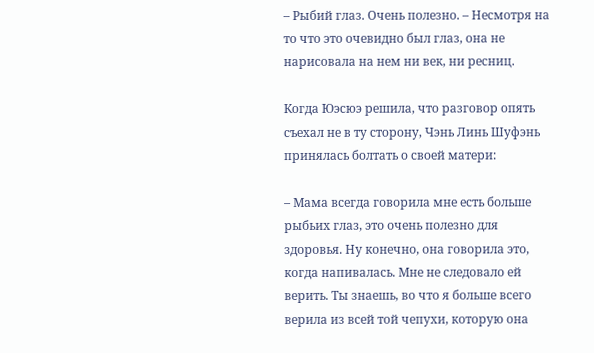– Рыбий глаз. Очень полезно. – Несмотря на то что это очевидно был глаз, она не нарисовала на нем ни век, ни ресниц.

Когда Юэсюэ решила, что разговор опять съехал не в ту сторону, Чэнь Линь Шуфэнь принялась болтать о своей матери:

– Мама всегда говорила мне есть больше рыбьих глаз, это очень полезно для здоровья. Ну конечно, она говорила это, когда напивалась. Мне не следовало ей верить. Ты знаешь, во что я больше всего верила из всей той чепухи, которую она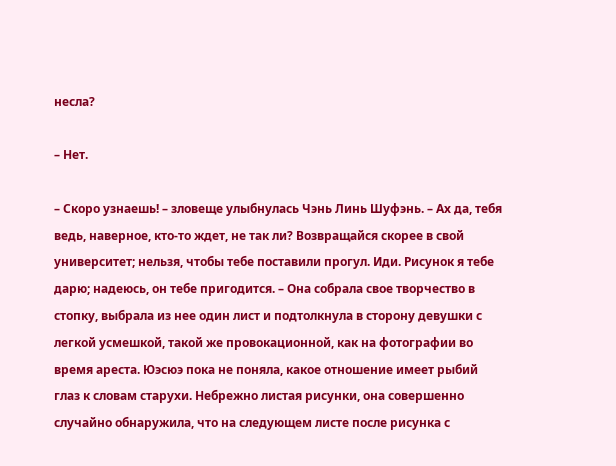несла?

– Нет.

– Скоро узнаешь! – зловеще улыбнулась Чэнь Линь Шуфэнь. – Ах да, тебя ведь, наверное, кто-то ждет, не так ли? Возвращайся скорее в свой университет; нельзя, чтобы тебе поставили прогул. Иди. Рисунок я тебе дарю; надеюсь, он тебе пригодится. – Она собрала свое творчество в стопку, выбрала из нее один лист и подтолкнула в сторону девушки с легкой усмешкой, такой же провокационной, как на фотографии во время ареста. Юэсюэ пока не поняла, какое отношение имеет рыбий глаз к словам старухи. Небрежно листая рисунки, она совершенно случайно обнаружила, что на следующем листе после рисунка с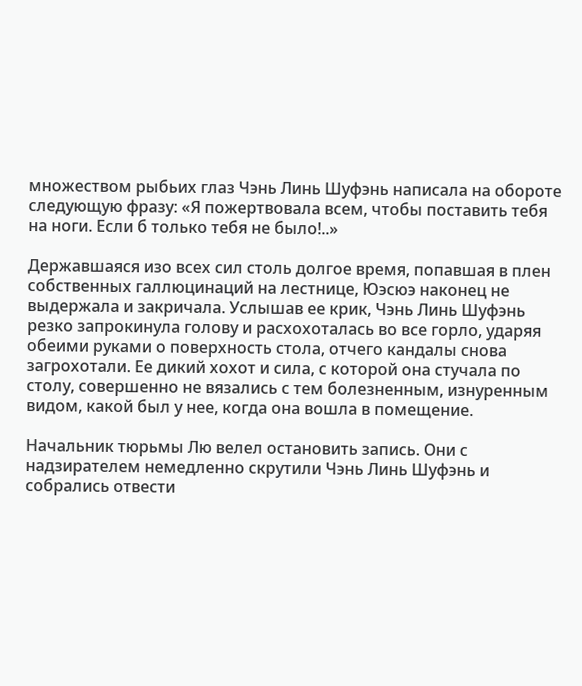множеством рыбьих глаз Чэнь Линь Шуфэнь написала на обороте следующую фразу: «Я пожертвовала всем, чтобы поставить тебя на ноги. Если б только тебя не было!..»

Державшаяся изо всех сил столь долгое время, попавшая в плен собственных галлюцинаций на лестнице, Юэсюэ наконец не выдержала и закричала. Услышав ее крик, Чэнь Линь Шуфэнь резко запрокинула голову и расхохоталась во все горло, ударяя обеими руками о поверхность стола, отчего кандалы снова загрохотали. Ее дикий хохот и сила, с которой она стучала по столу, совершенно не вязались с тем болезненным, изнуренным видом, какой был у нее, когда она вошла в помещение.

Начальник тюрьмы Лю велел остановить запись. Они с надзирателем немедленно скрутили Чэнь Линь Шуфэнь и собрались отвести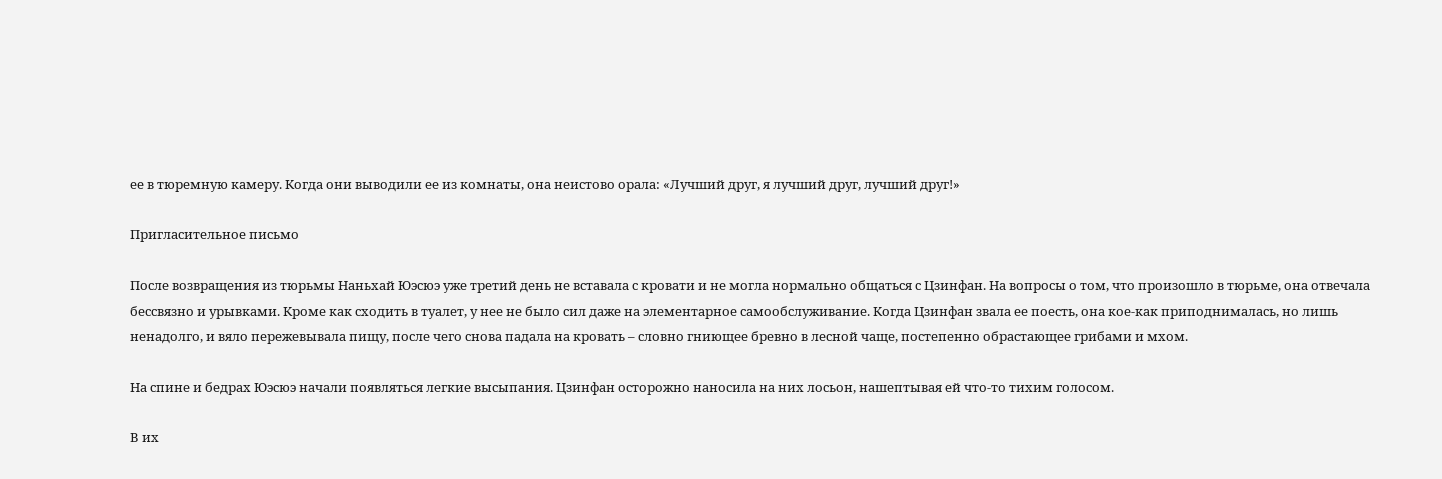ее в тюремную камеру. Когда они выводили ее из комнаты, она неистово орала: «Лучший друг, я лучший друг, лучший друг!»

Пригласительное письмо

После возвращения из тюрьмы Наньхай Юэсюэ уже третий день не вставала с кровати и не могла нормально общаться с Цзинфан. На вопросы о том, что произошло в тюрьме, она отвечала бессвязно и урывками. Кроме как сходить в туалет, у нее не было сил даже на элементарное самообслуживание. Когда Цзинфан звала ее поесть, она кое-как приподнималась, но лишь ненадолго, и вяло пережевывала пищу, после чего снова падала на кровать – словно гниющее бревно в лесной чаще, постепенно обрастающее грибами и мхом.

На спине и бедрах Юэсюэ начали появляться легкие высыпания. Цзинфан осторожно наносила на них лосьон, нашептывая ей что-то тихим голосом.

В их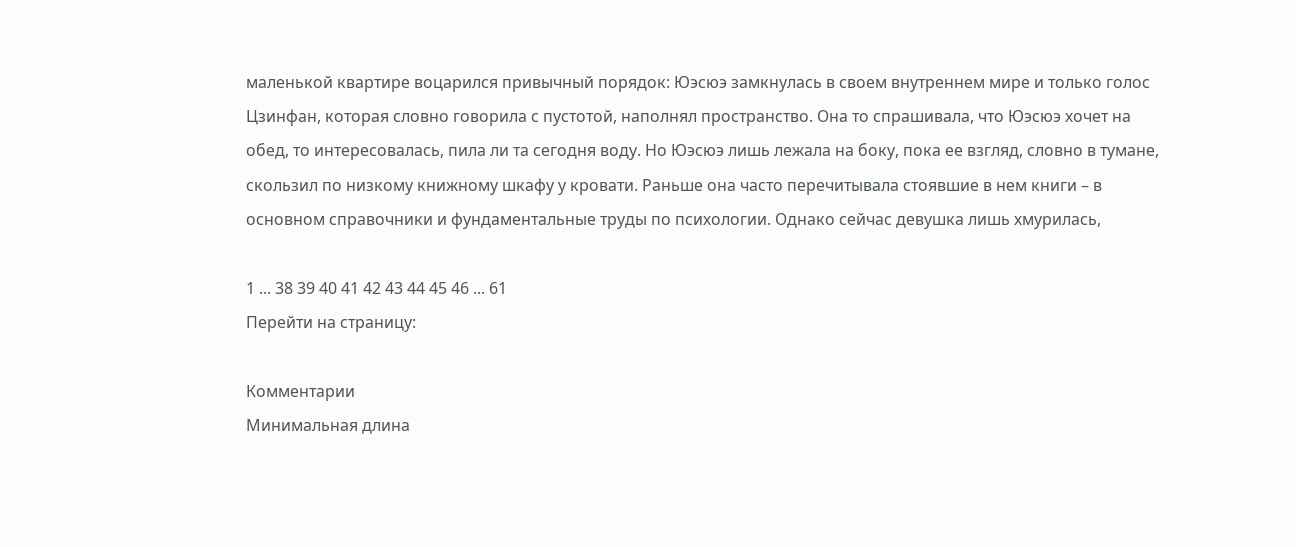маленькой квартире воцарился привычный порядок: Юэсюэ замкнулась в своем внутреннем мире и только голос Цзинфан, которая словно говорила с пустотой, наполнял пространство. Она то спрашивала, что Юэсюэ хочет на обед, то интересовалась, пила ли та сегодня воду. Но Юэсюэ лишь лежала на боку, пока ее взгляд, словно в тумане, скользил по низкому книжному шкафу у кровати. Раньше она часто перечитывала стоявшие в нем книги – в основном справочники и фундаментальные труды по психологии. Однако сейчас девушка лишь хмурилась,

1 ... 38 39 40 41 42 43 44 45 46 ... 61
Перейти на страницу:

Комментарии
Минимальная длина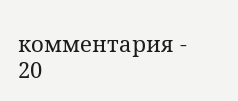комментария - 20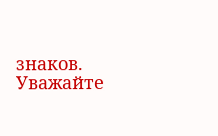знаков. Уважайте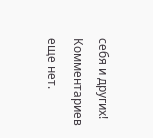себя и других!
Комментариев еще нет.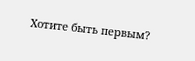Хотите быть первым?